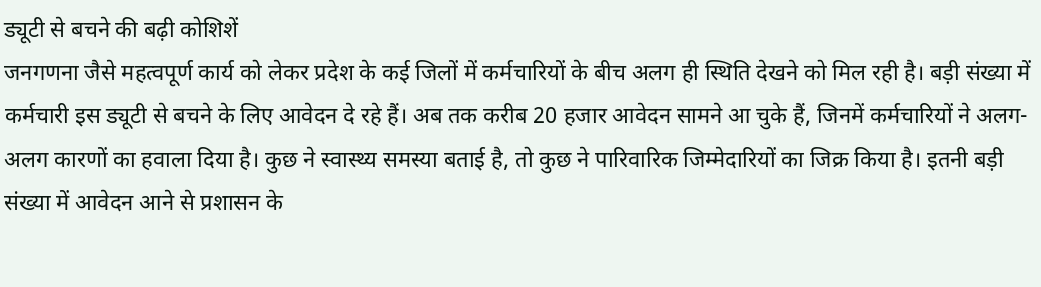ड्यूटी से बचने की बढ़ी कोशिशें
जनगणना जैसे महत्वपूर्ण कार्य को लेकर प्रदेश के कई जिलों में कर्मचारियों के बीच अलग ही स्थिति देखने को मिल रही है। बड़ी संख्या में कर्मचारी इस ड्यूटी से बचने के लिए आवेदन दे रहे हैं। अब तक करीब 20 हजार आवेदन सामने आ चुके हैं, जिनमें कर्मचारियों ने अलग-अलग कारणों का हवाला दिया है। कुछ ने स्वास्थ्य समस्या बताई है, तो कुछ ने पारिवारिक जिम्मेदारियों का जिक्र किया है। इतनी बड़ी संख्या में आवेदन आने से प्रशासन के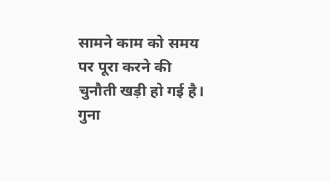सामने काम को समय पर पूरा करने की चुनौती खड़ी हो गई है।
गुना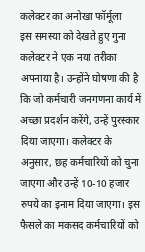कलेक्टर का अनोखा फॉर्मूला
इस समस्या को देखते हुए गुना कलेक्टर ने एक नया तरीका अपनाया है। उन्होंने घोषणा की है कि जो कर्मचारी जनगणना कार्य में अच्छा प्रदर्शन करेंगे, उन्हें पुरस्कार दिया जाएगा। कलेक्टर के अनुसार, छह कर्मचारियों को चुना जाएगा और उन्हें 10-10 हजार रुपये का इनाम दिया जाएगा। इस फैसले का मकसद कर्मचारियों को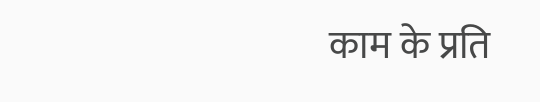काम के प्रति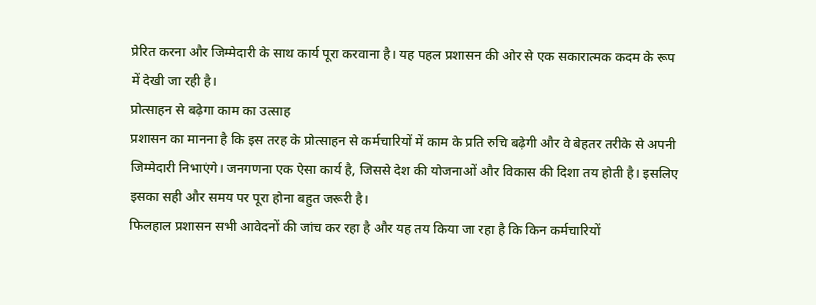प्रेरित करना और जिम्मेदारी के साथ कार्य पूरा करवाना है। यह पहल प्रशासन की ओर से एक सकारात्मक कदम के रूप में देखी जा रही है।
प्रोत्साहन से बढ़ेगा काम का उत्साह
प्रशासन का मानना है कि इस तरह के प्रोत्साहन से कर्मचारियों में काम के प्रति रुचि बढ़ेगी और वे बेहतर तरीके से अपनी जिम्मेदारी निभाएंगे। जनगणना एक ऐसा कार्य है, जिससे देश की योजनाओं और विकास की दिशा तय होती है। इसलिए इसका सही और समय पर पूरा होना बहुत जरूरी है।
फिलहाल प्रशासन सभी आवेदनों की जांच कर रहा है और यह तय किया जा रहा है कि किन कर्मचारियों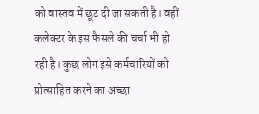को वास्तव में छूट दी जा सकती है। वहीं कलेक्टर के इस फैसले की चर्चा भी हो रही है। कुछ लोग इसे कर्मचारियों को प्रोत्साहित करने का अच्छा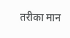तरीका मान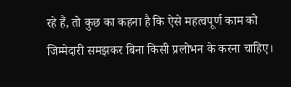रहे हैं, तो कुछ का कहना है कि ऐसे महत्वपूर्ण काम को जिम्मेदारी समझकर बिना किसी प्रलोभन के करना चाहिए।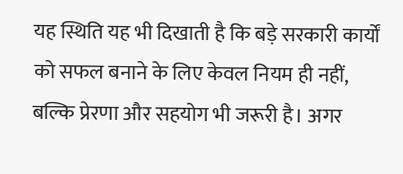यह स्थिति यह भी दिखाती है कि बड़े सरकारी कार्यों को सफल बनाने के लिए केवल नियम ही नहीं, बल्कि प्रेरणा और सहयोग भी जरूरी है। अगर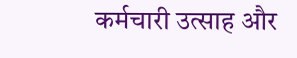कर्मचारी उत्साह और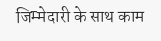जिम्मेदारी के साथ काम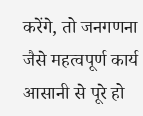करेंगे, तो जनगणना जैसे महत्वपूर्ण कार्य आसानी से पूरे हो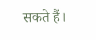सकते हैं।